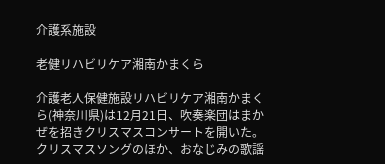介護系施設

老健リハビリケア湘南かまくら

介護老人保健施設リハビリケア湘南かまくら(神奈川県)は12月21日、吹奏楽団はまかぜを招きクリスマスコンサートを開いた。クリスマスソングのほか、おなじみの歌謡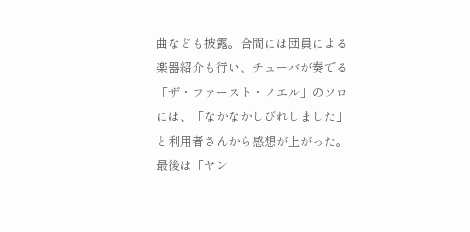曲なども披露。合間には団員による楽器紹介も行い、チューバが奏でる「ザ・ファースト・ノエル」のソロには、「なかなかしびれしました」と利用者さんから感想が上がった。最後は「ヤン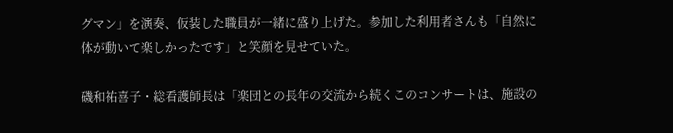グマン」を演奏、仮装した職員が一緒に盛り上げた。参加した利用者さんも「自然に体が動いて楽しかったです」と笑顔を見せていた。

磯和祐喜子・総看護師長は「楽団との長年の交流から続くこのコンサートは、施設の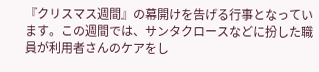『クリスマス週間』の幕開けを告げる行事となっています。この週間では、サンタクロースなどに扮した職員が利用者さんのケアをし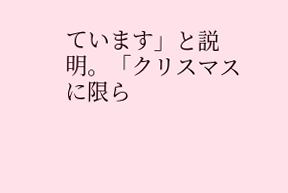ています」と説明。「クリスマスに限ら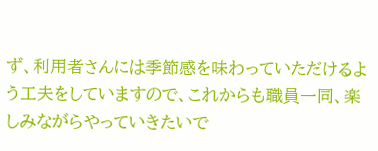ず、利用者さんには季節感を味わっていただけるよう工夫をしていますので、これからも職員一同、楽しみながらやっていきたいで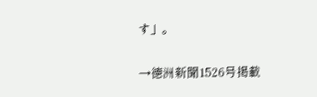す」。

→徳洲新聞1526号掲載